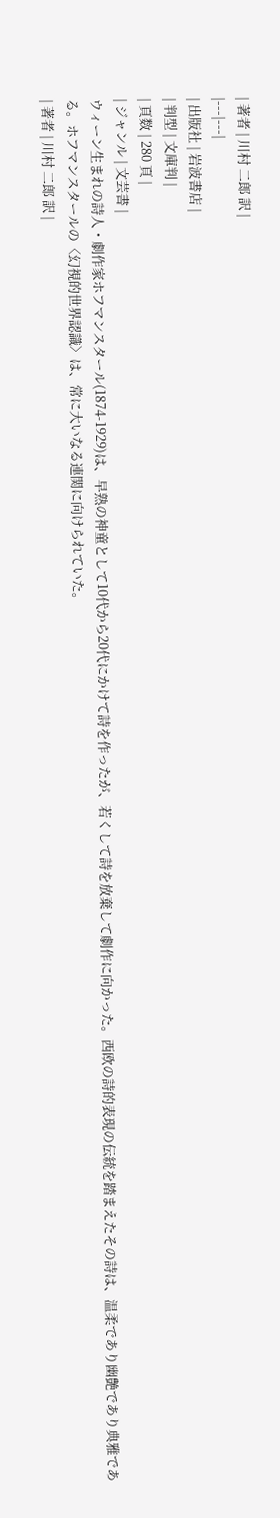| 著者 | 川村 二郎 訳 |
|---|---|
| 出版社 | 岩波書店 |
| 判型 | 文庫判 |
| 頁数 | 280 頁 |
| ジャンル | 文芸書 |
ウィーン生まれの詩人・劇作家ホフマンスタール(1874-1929)は、早熟の神童として10代から20代にかけて詩を作ったが、若くして詩を放棄して劇作に向かった。西欧の詩的表現の伝統を踏まえたその詩は、温柔であり幽艶であり典雅である。ホフマンスタールの〈幻視的世界認識〉は、常に大いなる連関に向けられていた。
| 著者 | 川村 二郎 訳 |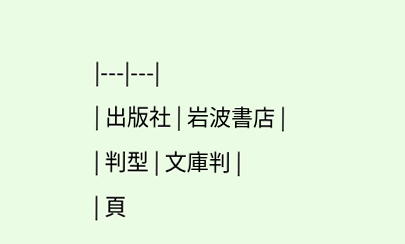|---|---|
| 出版社 | 岩波書店 |
| 判型 | 文庫判 |
| 頁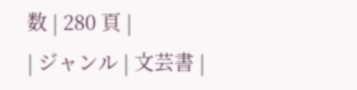数 | 280 頁 |
| ジャンル | 文芸書 |